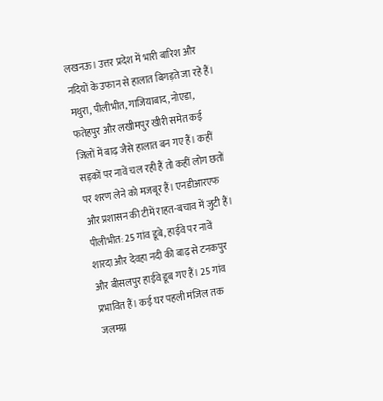लखनऊ। उत्तर प्रदेश में भारी बारिश और नदियों के उफान से हालात बिगड़ते जा रहे हैं। मथुरा, पीलीभीत, गाजियाबाद, नोएडा, फतेहपुर और लखीमपुर खीरी समेत कई जिलों में बाढ़ जैसे हालात बन गए हैं। कहीं सड़कों पर नावें चल रही हैं तो कहीं लोग छतों पर शरण लेने को मजबूर हैं। एनडीआरएफ और प्रशासन की टीमें राहत-बचाव में जुटी हैं।
पीलीभीत: 25 गांव डूबे, हाईवे पर नावें
शारदा और देवहा नदी की बाढ़ से टनकपुर और बीसलपुर हाईवे डूब गए हैं। 25 गांव प्रभावित हैं। कई घर पहली मंजिल तक जलमग्न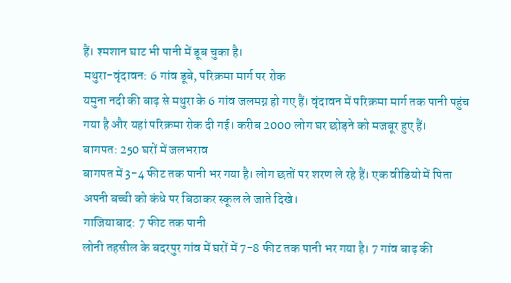हैं। श्मशान घाट भी पानी में डूब चुका है।
मथुरा-वृंदावन: 6 गांव डूबे, परिक्रमा मार्ग पर रोक
यमुना नदी की बाढ़ से मथुरा के 6 गांव जलमग्न हो गए हैं। वृंदावन में परिक्रमा मार्ग तक पानी पहुंच गया है और यहां परिक्रमा रोक दी गई। करीब 2000 लोग घर छोड़ने को मजबूर हुए हैं।
बागपत: 250 घरों में जलभराव
बागपत में 3-4 फीट तक पानी भर गया है। लोग छतों पर शरण ले रहे हैं। एक वीडियो में पिता अपनी बच्ची को कंधे पर बिठाकर स्कूल ले जाते दिखे।
गाजियाबाद: 7 फीट तक पानी
लोनी तहसील के बदरपुर गांव में घरों में 7-8 फीट तक पानी भर गया है। 7 गांव बाढ़ की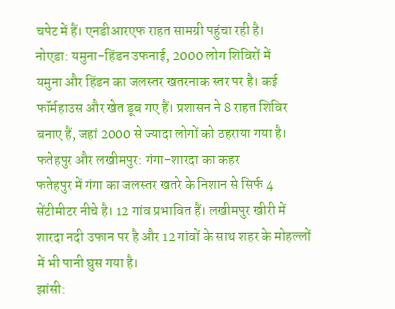चपेट में हैं। एनडीआरएफ राहत सामग्री पहुंचा रही है।
नोएडा: यमुना-हिंडन उफनाई, 2000 लोग शिविरों में
यमुना और हिंडन का जलस्तर खतरनाक स्तर पर है। कई फॉर्महाउस और खेत डूब गए हैं। प्रशासन ने 8 राहत शिविर बनाए हैं, जहां 2000 से ज्यादा लोगों को ठहराया गया है।
फतेहपुर और लखीमपुर: गंगा-शारदा का कहर
फतेहपुर में गंगा का जलस्तर खतरे के निशान से सिर्फ 4 सेंटीमीटर नीचे है। 12 गांव प्रभावित हैं। लखीमपुर खीरी में शारदा नदी उफान पर है और 12 गांवों के साथ शहर के मोहल्लों में भी पानी घुस गया है।
झांसी: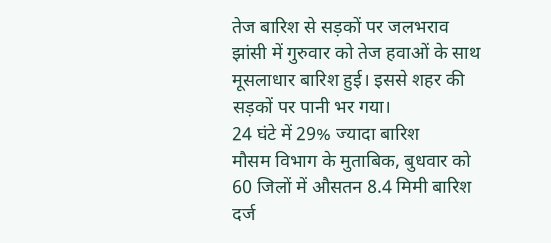तेज बारिश से सड़कों पर जलभराव
झांसी में गुरुवार को तेज हवाओं के साथ मूसलाधार बारिश हुई। इससे शहर की सड़कों पर पानी भर गया।
24 घंटे में 29% ज्यादा बारिश
मौसम विभाग के मुताबिक, बुधवार को 60 जिलों में औसतन 8.4 मिमी बारिश दर्ज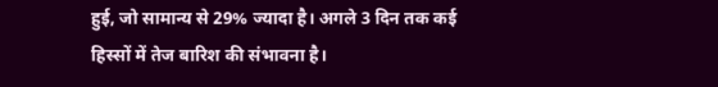हुई, जो सामान्य से 29% ज्यादा है। अगले 3 दिन तक कई हिस्सों में तेज बारिश की संभावना है।